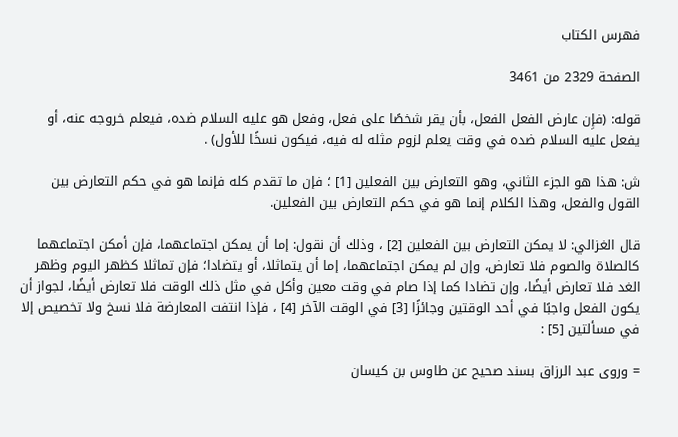فهرس الكتاب

الصفحة 2329 من 3461

قوله: (فإِن عارض الفعل الفعل، بأن يقر شخصًا على فعل، وفعل هو عليه السلام ضده، فيعلم خروجه عنه، أو يفعل عليه السلام ضده في وقت يعلم لزوم مثله له فيه، فيكون نسخًا للأول) .

ش: هذا هو الجزء الثاني، وهو التعارض بين الفعلين [1] ؛ فإن ما تقدم كله فإنما هو في حكم التعارض بين القول والفعل، وهذا الكلام إنما هو في حكم التعارض بين الفعلين.

قال الغزالي: لا يمكن التعارض بين الفعلين [2] ، وذلك أن نقول: إما أن يمكن اجتماعهما، فإن أمكن اجتماعهما كالصلاة والصوم فلا تعارض، وإن لم يمكن اجتماعهما، إما أن يتماثلا، أو يتضادا؛ فإن تماثلا كظهر اليوم وظهر الغد فلا تعارض أيضًا، وإن تضادا كما إذا صام في وقت معين وأكل في مثل ذلك الوقت فلا تعارض أيضًا، لجواز أن يكون الفعل واجبًا في أحد الوقتين وجائزًا [3] في الوقت الآخر [4] ، فإذا انتفت المعارضة فلا نسخ ولا تخصيص إلا في مسألتين [5] :

= وروى عبد الرزاق بسند صحيح عن طاوس بن كيسان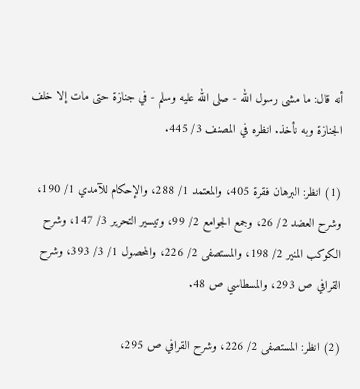أنه قال: ما مشى رسول الله - صلى الله عليه وسلم - في جنازة حتى مات إلا خلف الجنازة وبه نأخذ. انظره في المصنف 3/ 445.

(1) انظر: البرهان فقرة 405، والمعتمد 1/ 288، والإحكام للآمدي 1/ 190، وشرح العضد 2/ 26، وجمع الجوامع 2/ 99، وتيسير التحرير 3/ 147، وشرح الكوكب المنير 2/ 198، والمستصفى 2/ 226، والمحصول 1/ 3/ 393، وشرح القرافي ص 293، والمسطاسي ص 48.

(2) انظر: المستصفى 2/ 226، وشرح القرافي ص 295،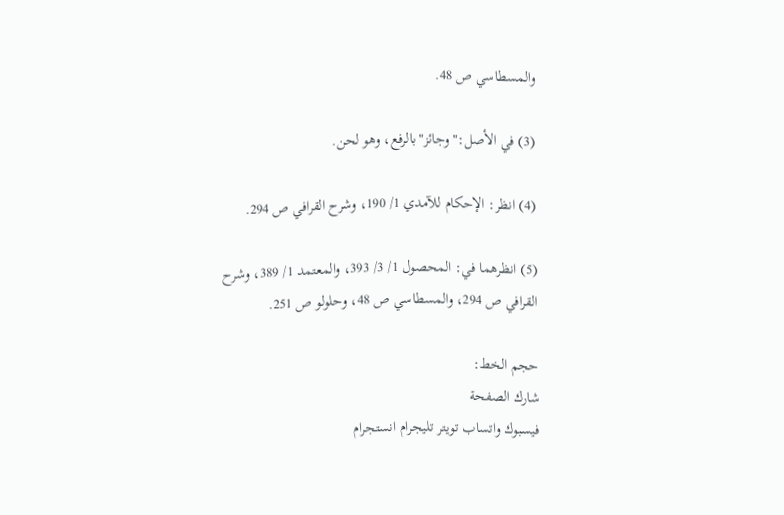والمسطاسي ص 48.

(3) في الأصل:"وجائز"بالرفع، وهو لحن.

(4) انظر: الإحكام للآمدي 1/ 190، وشرح القرافي ص 294.

(5) انظرهما في: المحصول 1/ 3/ 393، والمعتمد 1/ 389، وشرح القرافي ص 294، والمسطاسي ص 48، وحلولو ص 251.

حجم الخط:
شارك الصفحة
فيسبوك واتساب تويتر تليجرام انستجرام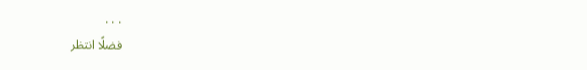. . .
فضلًا انتظر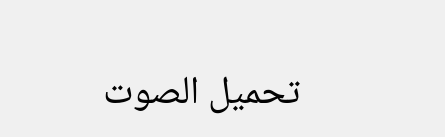تحميل الصوت